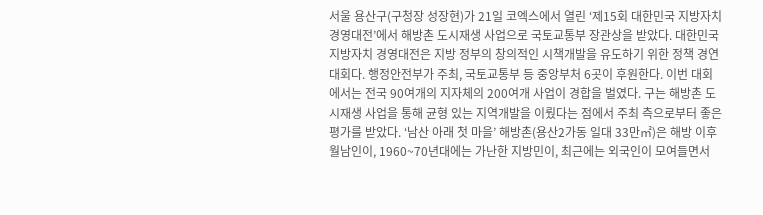서울 용산구(구청장 성장현)가 21일 코엑스에서 열린 ‘제15회 대한민국 지방자치 경영대전’에서 해방촌 도시재생 사업으로 국토교통부 장관상을 받았다. 대한민국 지방자치 경영대전은 지방 정부의 창의적인 시책개발을 유도하기 위한 정책 경연 대회다. 행정안전부가 주최, 국토교통부 등 중앙부처 6곳이 후원한다. 이번 대회에서는 전국 90여개의 지자체의 200여개 사업이 경합을 벌였다. 구는 해방촌 도시재생 사업을 통해 균형 있는 지역개발을 이뤘다는 점에서 주최 측으로부터 좋은 평가를 받았다. ‘남산 아래 첫 마을’ 해방촌(용산2가동 일대 33만㎡)은 해방 이후 월남인이, 1960~70년대에는 가난한 지방민이, 최근에는 외국인이 모여들면서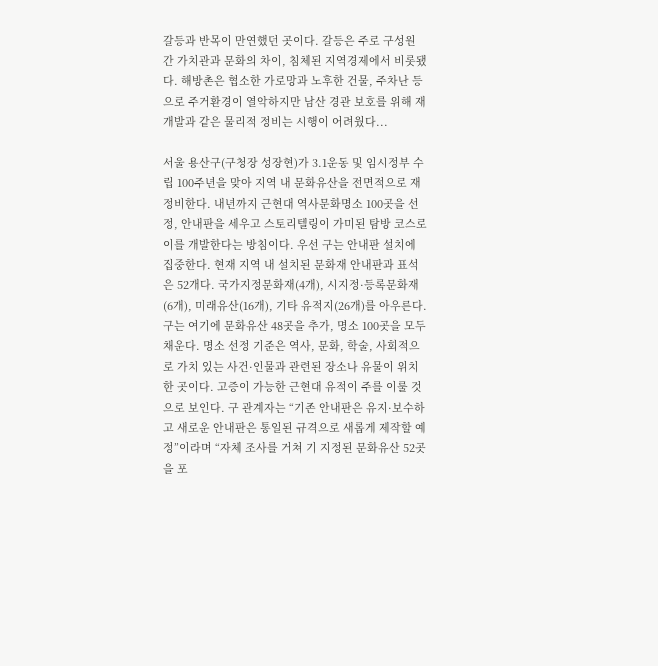갈등과 반목이 만연했던 곳이다. 갈등은 주로 구성원 간 가치관과 문화의 차이, 침체된 지역경제에서 비롯됐다. 해방촌은 협소한 가로망과 노후한 건물, 주차난 등으로 주거환경이 열악하지만 남산 경관 보호를 위해 재개발과 같은 물리적 정비는 시행이 어려웠다...

서울 용산구(구청장 성장현)가 3.1운동 및 임시정부 수립 100주년을 맞아 지역 내 문화유산을 전면적으로 재정비한다. 내년까지 근현대 역사문화명소 100곳을 선정, 안내판을 세우고 스토리텔링이 가미된 탐방 코스로 이를 개발한다는 방침이다. 우선 구는 안내판 설치에 집중한다. 현재 지역 내 설치된 문화재 안내판과 표석은 52개다. 국가지정문화재(4개), 시지정·등록문화재(6개), 미래유산(16개), 기타 유적지(26개)를 아우른다. 구는 여기에 문화유산 48곳을 추가, 명소 100곳을 모두 채운다. 명소 선정 기준은 역사, 문화, 학술, 사회적으로 가치 있는 사건·인물과 관련된 장소나 유물이 위치한 곳이다. 고증이 가능한 근현대 유적이 주를 이룰 것으로 보인다. 구 관계자는 “기존 안내판은 유지·보수하고 새로운 안내판은 통일된 규격으로 새롭게 제작할 예정”이라며 “자체 조사를 거쳐 기 지정된 문화유산 52곳을 포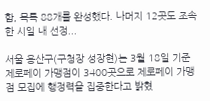함, 목록 88개를 완성했다. 나머지 12곳도 조속한 시일 내 선정...

서울 용산구(구청장 성장현)는 3월 18일 기준 제로페이 가맹점이 3400곳으로 제로페이 가맹점 모집에 행정력을 집중한다고 밝혔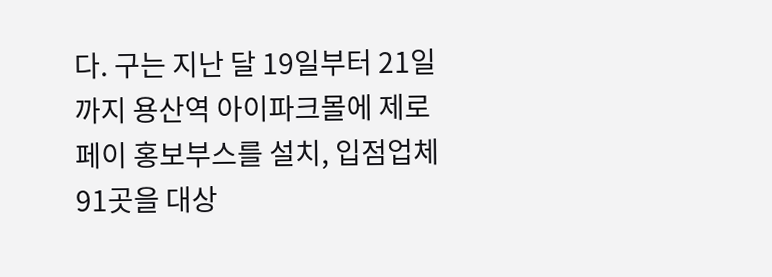다. 구는 지난 달 19일부터 21일까지 용산역 아이파크몰에 제로페이 홍보부스를 설치, 입점업체 91곳을 대상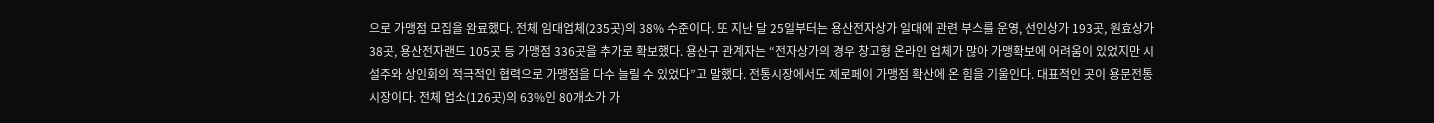으로 가맹점 모집을 완료했다. 전체 임대업체(235곳)의 38% 수준이다. 또 지난 달 25일부터는 용산전자상가 일대에 관련 부스를 운영, 선인상가 193곳, 원효상가 38곳, 용산전자랜드 105곳 등 가맹점 336곳을 추가로 확보했다. 용산구 관계자는 “전자상가의 경우 창고형 온라인 업체가 많아 가맹확보에 어려움이 있었지만 시설주와 상인회의 적극적인 협력으로 가맹점을 다수 늘릴 수 있었다”고 말했다. 전통시장에서도 제로페이 가맹점 확산에 온 힘을 기울인다. 대표적인 곳이 용문전통시장이다. 전체 업소(126곳)의 63%인 80개소가 가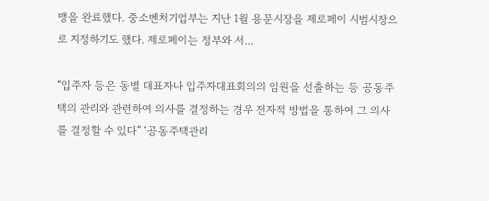맹을 완료했다. 중소벤처기업부는 지난 1월 용문시장을 제로페이 시범시장으로 지정하기도 했다. 제로페이는 정부와 서...

“입주자 등은 동별 대표자나 입주자대표회의의 임원을 선출하는 등 공동주택의 관리와 관련하여 의사를 결정하는 경우 전자적 방법을 통하여 그 의사를 결정할 수 있다” ‘공동주택관리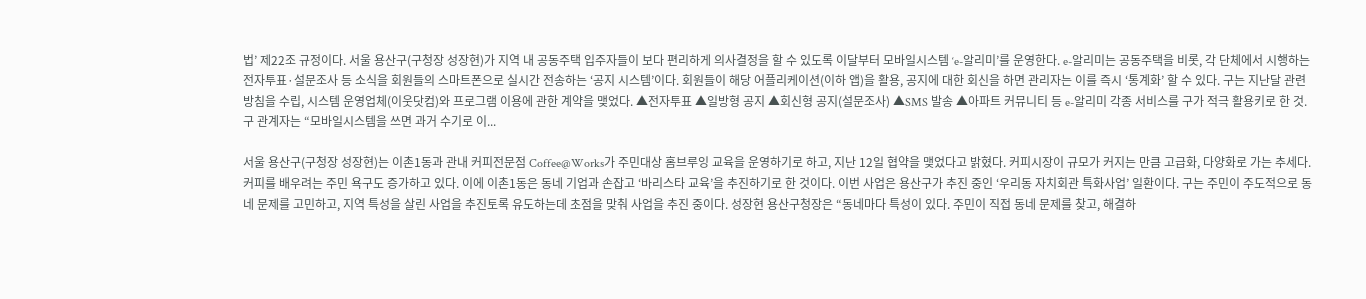법’ 제22조 규정이다. 서울 용산구(구청장 성장현)가 지역 내 공동주택 입주자들이 보다 편리하게 의사결정을 할 수 있도록 이달부터 모바일시스템 ‘e-알리미’를 운영한다. e-알리미는 공동주택을 비롯, 각 단체에서 시행하는 전자투표·설문조사 등 소식을 회원들의 스마트폰으로 실시간 전송하는 ‘공지 시스템’이다. 회원들이 해당 어플리케이션(이하 앱)을 활용, 공지에 대한 회신을 하면 관리자는 이를 즉시 ‘통계화’ 할 수 있다. 구는 지난달 관련 방침을 수립, 시스템 운영업체(이웃닷컴)와 프로그램 이용에 관한 계약을 맺었다. ▲전자투표 ▲일방형 공지 ▲회신형 공지(설문조사) ▲SMS 발송 ▲아파트 커뮤니티 등 e-알리미 각종 서비스를 구가 적극 활용키로 한 것. 구 관계자는 “모바일시스템을 쓰면 과거 수기로 이...

서울 용산구(구청장 성장현)는 이촌1동과 관내 커피전문점 Coffee@Works가 주민대상 홈브루잉 교육을 운영하기로 하고, 지난 12일 협약을 맺었다고 밝혔다. 커피시장이 규모가 커지는 만큼 고급화, 다양화로 가는 추세다. 커피를 배우려는 주민 욕구도 증가하고 있다. 이에 이촌1동은 동네 기업과 손잡고 ‘바리스타 교육’을 추진하기로 한 것이다. 이번 사업은 용산구가 추진 중인 ‘우리동 자치회관 특화사업’ 일환이다. 구는 주민이 주도적으로 동네 문제를 고민하고, 지역 특성을 살린 사업을 추진토록 유도하는데 초점을 맞춰 사업을 추진 중이다. 성장현 용산구청장은 “동네마다 특성이 있다. 주민이 직접 동네 문제를 찾고, 해결하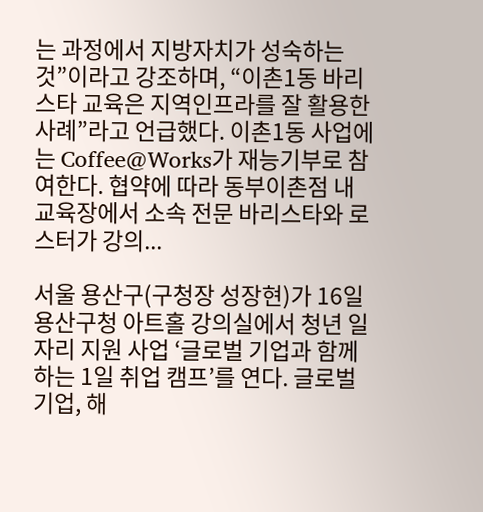는 과정에서 지방자치가 성숙하는 것”이라고 강조하며, “이촌1동 바리스타 교육은 지역인프라를 잘 활용한 사례”라고 언급했다. 이촌1동 사업에는 Coffee@Works가 재능기부로 참여한다. 협약에 따라 동부이촌점 내 교육장에서 소속 전문 바리스타와 로스터가 강의...

서울 용산구(구청장 성장현)가 16일 용산구청 아트홀 강의실에서 청년 일자리 지원 사업 ‘글로벌 기업과 함께하는 1일 취업 캠프’를 연다. 글로벌 기업, 해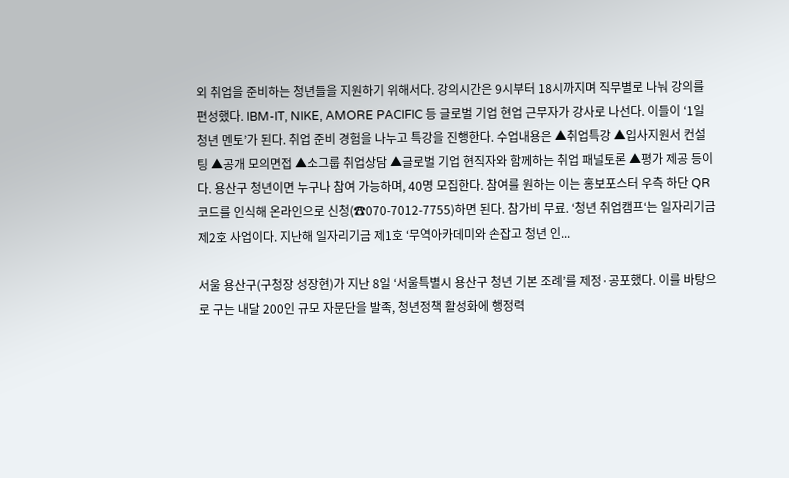외 취업을 준비하는 청년들을 지원하기 위해서다. 강의시간은 9시부터 18시까지며 직무별로 나눠 강의를 편성했다. IBM-IT, NIKE, AMORE PACIFIC 등 글로벌 기업 현업 근무자가 강사로 나선다. 이들이 ‘1일 청년 멘토’가 된다. 취업 준비 경험을 나누고 특강을 진행한다. 수업내용은 ▲취업특강 ▲입사지원서 컨설팅 ▲공개 모의면접 ▲소그룹 취업상담 ▲글로벌 기업 현직자와 함께하는 취업 패널토론 ▲평가 제공 등이다. 용산구 청년이면 누구나 참여 가능하며, 40명 모집한다. 참여를 원하는 이는 홍보포스터 우측 하단 QR코드를 인식해 온라인으로 신청(☎070-7012-7755)하면 된다. 참가비 무료. ‘청년 취업캠프‘는 일자리기금 제2호 사업이다. 지난해 일자리기금 제1호 ‘무역아카데미와 손잡고 청년 인...

서울 용산구(구청장 성장현)가 지난 8일 ‘서울특별시 용산구 청년 기본 조례’를 제정·공포했다. 이를 바탕으로 구는 내달 200인 규모 자문단을 발족, 청년정책 활성화에 행정력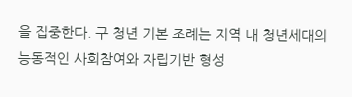을 집중한다. 구 청년 기본 조례는 지역 내 청년세대의 능동적인 사회참여와 자립기반 형성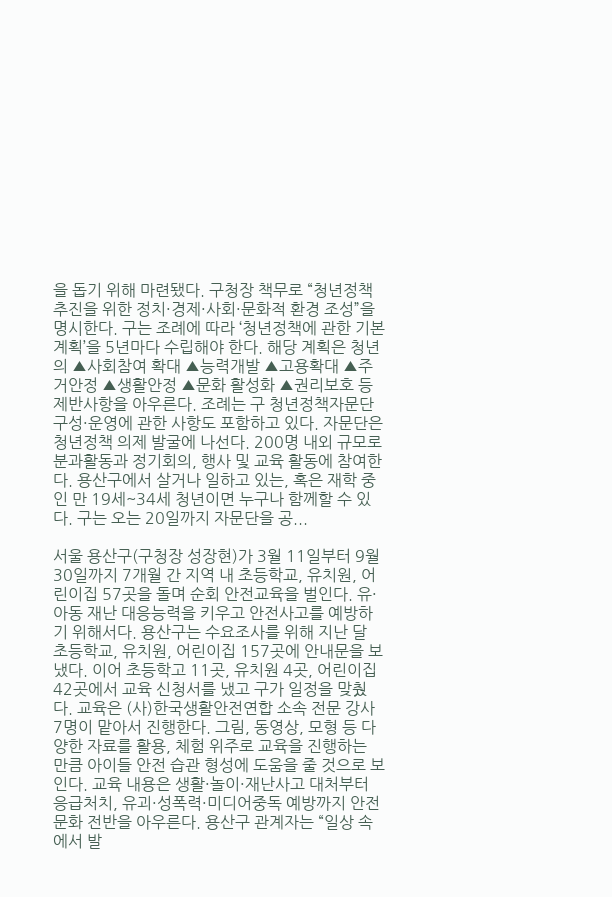을 돕기 위해 마련됐다. 구청장 책무로 “청년정책 추진을 위한 정치·경제·사회·문화적 환경 조성”을 명시한다. 구는 조례에 따라 ‘청년정책에 관한 기본계획’을 5년마다 수립해야 한다. 해당 계획은 청년의 ▲사회참여 확대 ▲능력개발 ▲고용확대 ▲주거안정 ▲생활안정 ▲문화 활성화 ▲권리보호 등 제반사항을 아우른다. 조례는 구 청년정책자문단 구성·운영에 관한 사항도 포함하고 있다. 자문단은 청년정책 의제 발굴에 나선다. 200명 내외 규모로 분과활동과 정기회의, 행사 및 교육 활동에 참여한다. 용산구에서 살거나 일하고 있는, 혹은 재학 중인 만 19세~34세 청년이면 누구나 함께할 수 있다. 구는 오는 20일까지 자문단을 공...

서울 용산구(구청장 성장현)가 3월 11일부터 9월 30일까지 7개월 간 지역 내 초등학교, 유치원, 어린이집 57곳을 돌며 순회 안전교육을 벌인다. 유·아동 재난 대응능력을 키우고 안전사고를 예방하기 위해서다. 용산구는 수요조사를 위해 지난 달 초등학교, 유치원, 어린이집 157곳에 안내문을 보냈다. 이어 초등학고 11곳, 유치원 4곳, 어린이집 42곳에서 교육 신청서를 냈고 구가 일정을 맞췄다. 교육은 (사)한국생활안전연합 소속 전문 강사 7명이 맡아서 진행한다. 그림, 동영상, 모형 등 다양한 자료를 활용, 체험 위주로 교육을 진행하는 만큼 아이들 안전 습관 형성에 도움을 줄 것으로 보인다. 교육 내용은 생활·놀이·재난사고 대처부터 응급처치, 유괴·성폭력·미디어중독 예방까지 안전문화 전반을 아우른다. 용산구 관계자는 “일상 속에서 발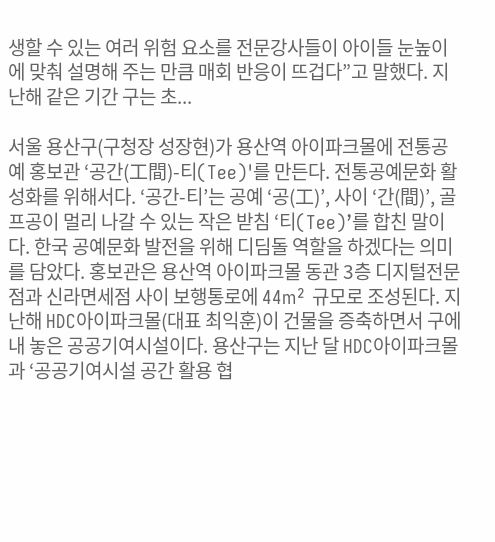생할 수 있는 여러 위험 요소를 전문강사들이 아이들 눈높이에 맞춰 설명해 주는 만큼 매회 반응이 뜨겁다”고 말했다. 지난해 같은 기간 구는 초...

서울 용산구(구청장 성장현)가 용산역 아이파크몰에 전통공예 홍보관 ‘공간(工間)-티(Tee)'를 만든다. 전통공예문화 활성화를 위해서다. ‘공간-티’는 공예 ‘공(工)’, 사이 ‘간(間)’, 골프공이 멀리 나갈 수 있는 작은 받침 ‘티(Tee)’를 합친 말이다. 한국 공예문화 발전을 위해 디딤돌 역할을 하겠다는 의미를 담았다. 홍보관은 용산역 아이파크몰 동관 3층 디지털전문점과 신라면세점 사이 보행통로에 44m² 규모로 조성된다. 지난해 HDC아이파크몰(대표 최익훈)이 건물을 증축하면서 구에 내 놓은 공공기여시설이다. 용산구는 지난 달 HDC아이파크몰과 ‘공공기여시설 공간 활용 협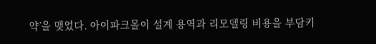약’을 맺었다. 아이파크몰이 설계 용역과 리모델링 비용을 부담키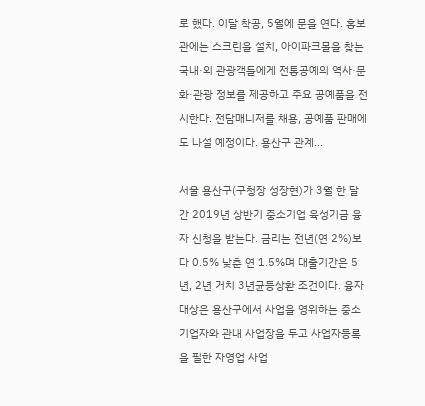로 했다. 이달 착공, 5월에 문을 연다. 홍보관에는 스크린을 설치, 아이파크몰을 찾는 국내·외 관광객들에게 전통공예의 역사·문화·관광 정보를 제공하고 주요 공예품을 전시한다. 전담매니저를 채용, 공예품 판매에도 나설 예정이다. 용산구 관계...

서울 용산구(구청장 성장현)가 3월 한 달 간 2019년 상반기 중소기업 육성기금 융자 신청을 받는다. 금리는 전년(연 2%)보다 0.5% 낮춘 연 1.5%며 대출기간은 5년, 2년 거치 3년균등상환 조건이다. 융자 대상은 용산구에서 사업을 영위하는 중소기업자와 관내 사업장을 두고 사업자등록을 필한 자영업 사업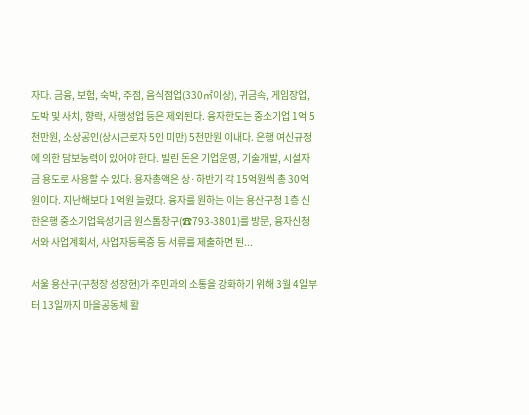자다. 금융, 보험, 숙박, 주점, 음식점업(330㎡이상), 귀금속, 게임장업, 도박 및 사치, 향락, 사행성업 등은 제외된다. 융자한도는 중소기업 1억 5천만원, 소상공인(상시근로자 5인 미만) 5천만원 이내다. 은행 여신규정에 의한 담보능력이 있어야 한다. 빌린 돈은 기업운영, 기술개발, 시설자금 용도로 사용할 수 있다. 용자총액은 상·하반기 각 15억원씩 총 30억원이다. 지난해보다 1억원 늘렸다. 융자를 원하는 이는 용산구청 1층 신한은행 중소기업육성기금 원스톱창구(☎793-3801)를 방문, 융자신청서와 사업계획서, 사업자등록증 등 서류를 제출하면 된...

서울 용산구(구청장 성장현)가 주민과의 소통을 강화하기 위해 3월 4일부터 13일까지 마을공동체 활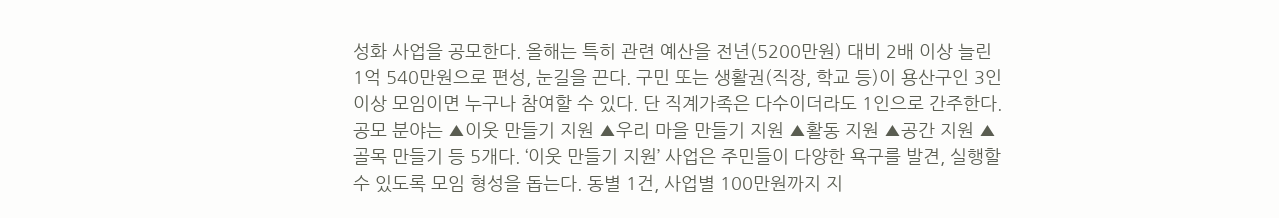성화 사업을 공모한다. 올해는 특히 관련 예산을 전년(5200만원) 대비 2배 이상 늘린 1억 540만원으로 편성, 눈길을 끈다. 구민 또는 생활권(직장, 학교 등)이 용산구인 3인 이상 모임이면 누구나 참여할 수 있다. 단 직계가족은 다수이더라도 1인으로 간주한다. 공모 분야는 ▲이웃 만들기 지원 ▲우리 마을 만들기 지원 ▲활동 지원 ▲공간 지원 ▲골목 만들기 등 5개다. ‘이웃 만들기 지원’ 사업은 주민들이 다양한 욕구를 발견, 실행할 수 있도록 모임 형성을 돕는다. 동별 1건, 사업별 100만원까지 지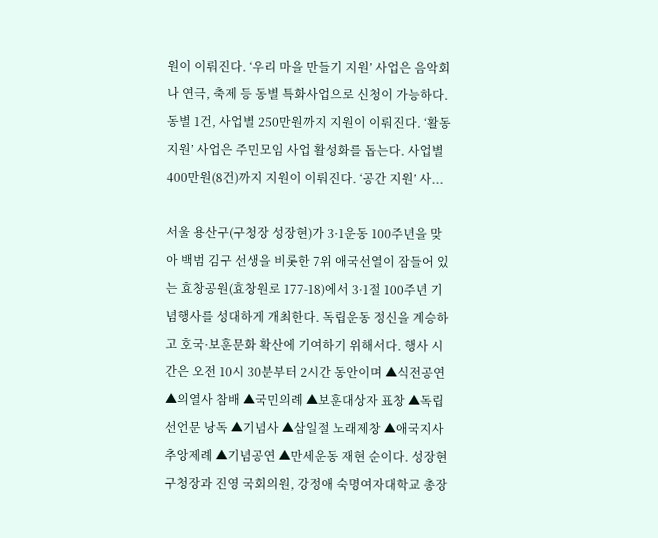원이 이뤄진다. ‘우리 마을 만들기 지원’ 사업은 음악회나 연극, 축제 등 동별 특화사업으로 신청이 가능하다. 동별 1건, 사업별 250만원까지 지원이 이뤄진다. ‘활동 지원’ 사업은 주민모임 사업 활성화를 돕는다. 사업별 400만원(8건)까지 지원이 이뤄진다. ‘공간 지원’ 사...

서울 용산구(구청장 성장현)가 3·1운동 100주년을 맞아 백범 김구 선생을 비롯한 7위 애국선열이 잠들어 있는 효창공원(효창원로 177-18)에서 3·1절 100주년 기념행사를 성대하게 개최한다. 독립운동 정신을 계승하고 호국·보훈문화 확산에 기여하기 위해서다. 행사 시간은 오전 10시 30분부터 2시간 동안이며 ▲식전공연 ▲의열사 참배 ▲국민의례 ▲보훈대상자 표창 ▲독립선언문 낭독 ▲기념사 ▲삼일절 노래제창 ▲애국지사 추앙제례 ▲기념공연 ▲만세운동 재현 순이다. 성장현 구청장과 진영 국회의원, 강정애 숙명여자대학교 총장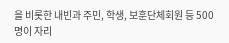을 비롯한 내빈과 주민, 학생, 보훈단체회원 등 500명이 자리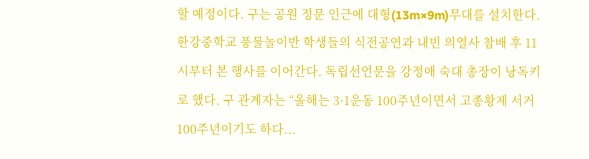할 예정이다. 구는 공원 정문 인근에 대형(13m×9m)무대를 설치한다. 한강중학교 풍물놀이반 학생들의 식전공연과 내빈 의열사 참배 후 11시부터 본 행사를 이어간다. 독립선언문을 강정애 숙대 총장이 낭독키로 했다. 구 관계자는 “올해는 3·1운동 100주년이면서 고종황제 서거 100주년이기도 하다...